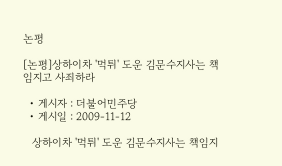논평

[논평]상하이차 '먹튀' 도운 김문수지사는 책임지고 사죄하라

  • 게시자 : 더불어민주당
  • 게시일 : 2009-11-12

   상하이차 '먹튀' 도운 김문수지사는 책임지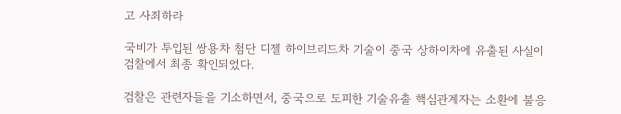고 사죄하라

국비가 투입된 쌍용차 첨단 디젤 하이브리드차 기술이 중국 상하이차에 유출된 사실이 검찰에서 최종 확인되었다.

검찰은 관련자들을 기소하면서, 중국으로 도피한 기술유출 핵심관계자는 소환에 불응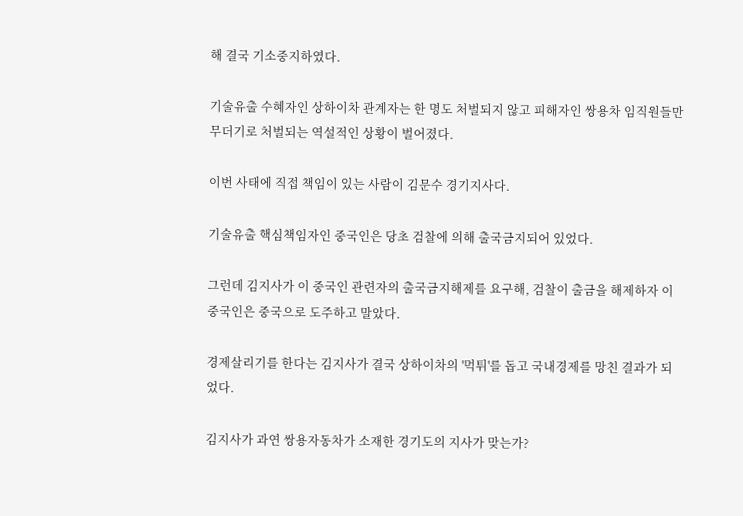해 결국 기소중지하였다.

기술유출 수혜자인 상하이차 관계자는 한 명도 처벌되지 않고 피해자인 쌍용차 임직원들만 무더기로 처벌되는 역설적인 상황이 벌어졌다.

이번 사태에 직접 책임이 있는 사람이 김문수 경기지사다.

기술유출 핵심책임자인 중국인은 당초 검찰에 의해 출국금지되어 있었다.

그런데 김지사가 이 중국인 관련자의 출국금지해제를 요구해, 검찰이 출금을 해제하자 이 중국인은 중국으로 도주하고 말았다.

경제살리기를 한다는 김지사가 결국 상하이차의 '먹튀'를 돕고 국내경제를 망친 결과가 되었다.

김지사가 과연 쌍용자동차가 소재한 경기도의 지사가 맞는가?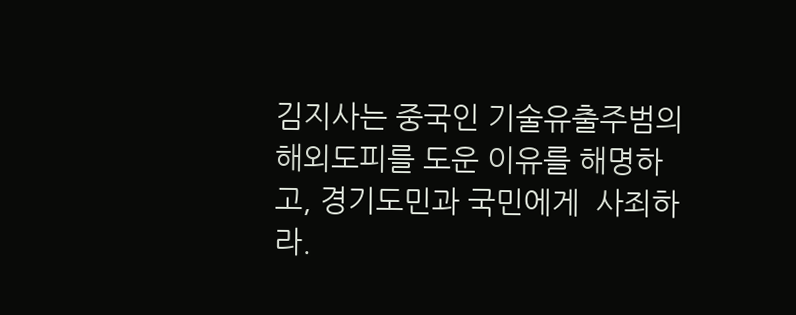김지사는 중국인 기술유출주범의 해외도피를 도운 이유를 해명하고, 경기도민과 국민에게  사죄하라.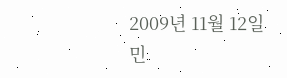2009년 11월 12일
민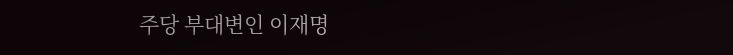주당 부대변인 이재명